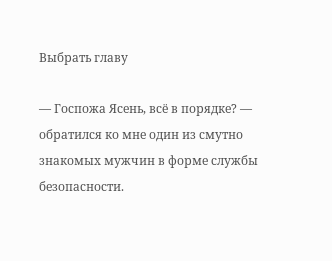Выбрать главу

— Госпожа Ясень, всё в порядке? — обратился ко мне один из смутно знакомых мужчин в форме службы безопасности.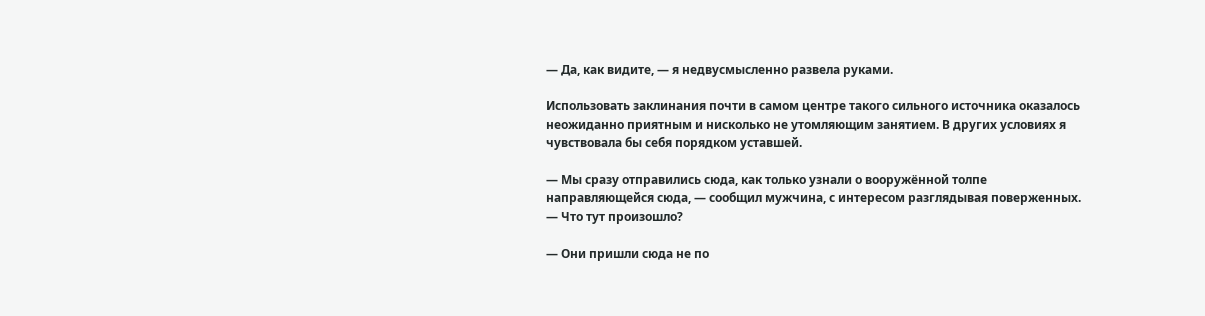— Да, как видите, — я недвусмысленно развела руками.

Использовать заклинания почти в самом центре такого сильного источника оказалось неожиданно приятным и нисколько не утомляющим занятием. В других условиях я чувствовала бы себя порядком уставшей.

— Мы сразу отправились сюда, как только узнали о вооружённой толпе направляющейся сюда, — сообщил мужчина, с интересом разглядывая поверженных. — Что тут произошло?

— Они пришли сюда не по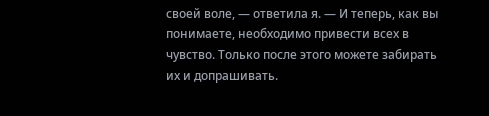своей воле, — ответила я. — И теперь, как вы понимаете, необходимо привести всех в чувство. Только после этого можете забирать их и допрашивать.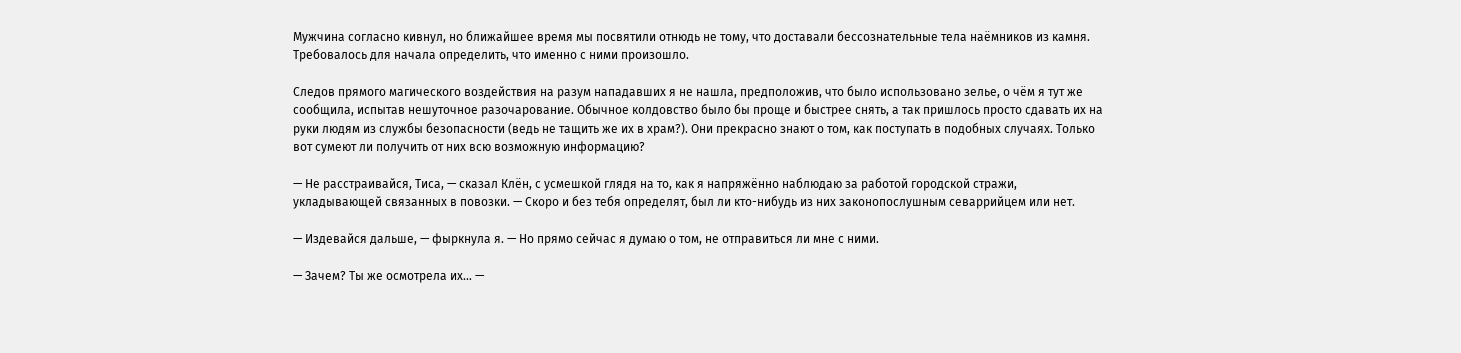Мужчина согласно кивнул, но ближайшее время мы посвятили отнюдь не тому, что доставали бессознательные тела наёмников из камня. Требовалось для начала определить, что именно с ними произошло.

Следов прямого магического воздействия на разум нападавших я не нашла, предположив, что было использовано зелье, о чём я тут же сообщила, испытав нешуточное разочарование. Обычное колдовство было бы проще и быстрее снять, а так пришлось просто сдавать их на руки людям из службы безопасности (ведь не тащить же их в храм?). Они прекрасно знают о том, как поступать в подобных случаях. Только вот сумеют ли получить от них всю возможную информацию?

— Не расстраивайся, Тиса, — сказал Клён, с усмешкой глядя на то, как я напряжённо наблюдаю за работой городской стражи, укладывающей связанных в повозки. — Скоро и без тебя определят, был ли кто-нибудь из них законопослушным севаррийцем или нет.

— Издевайся дальше, — фыркнула я. — Но прямо сейчас я думаю о том, не отправиться ли мне с ними.

— Зачем? Ты же осмотрела их… —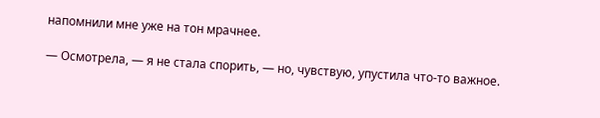напомнили мне уже на тон мрачнее.

— Осмотрела, — я не стала спорить, — но, чувствую, упустила что-то важное.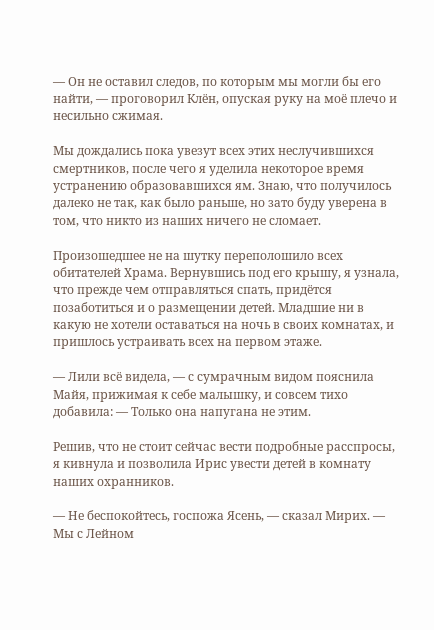— Он не оставил следов, по которым мы могли бы его найти, — проговорил Клён, опуская руку на моё плечо и несильно сжимая.

Мы дождались пока увезут всех этих неслучившихся смертников, после чего я уделила некоторое время устранению образовавшихся ям. Знаю, что получилось далеко не так, как было раньше, но зато буду уверена в том, что никто из наших ничего не сломает.

Произошедшее не на шутку переполошило всех обитателей Храма. Вернувшись под его крышу, я узнала, что прежде чем отправляться спать, придётся позаботиться и о размещении детей. Младшие ни в какую не хотели оставаться на ночь в своих комнатах, и пришлось устраивать всех на первом этаже.

— Лили всё видела, — с сумрачным видом пояснила Майя, прижимая к себе малышку, и совсем тихо добавила: — Только она напугана не этим.

Решив, что не стоит сейчас вести подробные расспросы, я кивнула и позволила Ирис увести детей в комнату наших охранников.

— Не беспокойтесь, госпожа Ясень, — сказал Мирих. — Мы с Лейном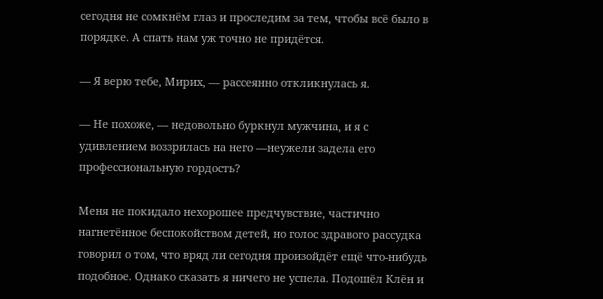сегодня не сомкнём глаз и проследим за тем, чтобы всё было в порядке. А спать нам уж точно не придётся.

— Я верю тебе, Мирих, — рассеянно откликнулась я.

— Не похоже, — недовольно буркнул мужчина, и я с удивлением воззрилась на него —неужели задела его профессиональную гордость?

Меня не покидало нехорошее предчувствие, частично нагнетённое беспокойством детей, но голос здравого рассудка говорил о том, что вряд ли сегодня произойдёт ещё что-нибудь подобное. Однако сказать я ничего не успела. Подошёл Клён и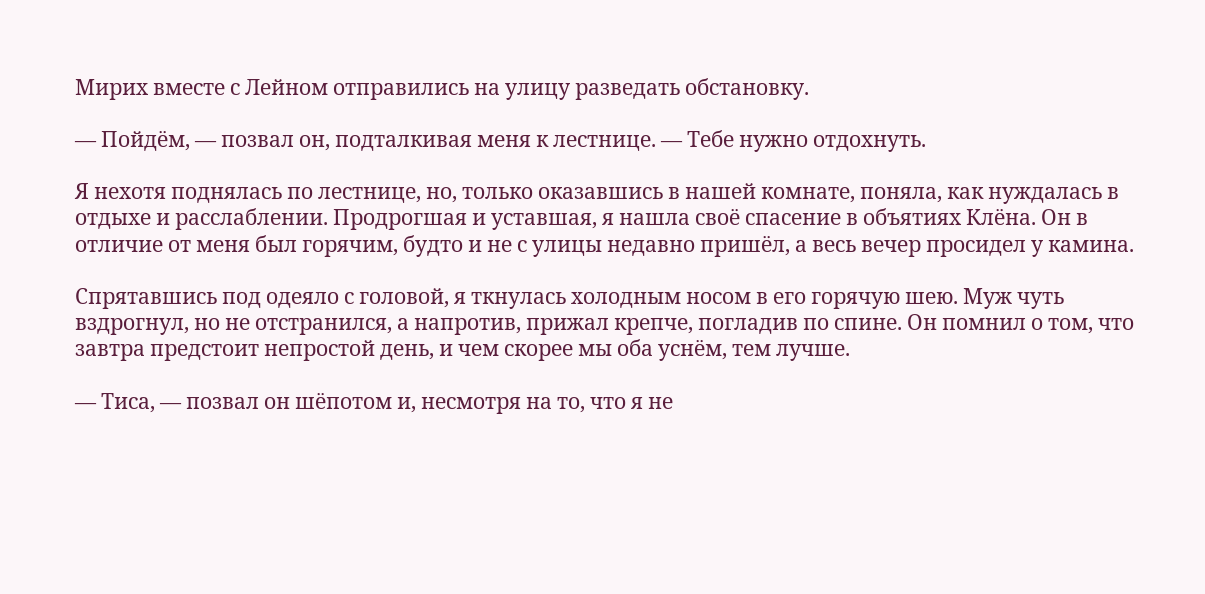Мирих вместе с Лейном отправились на улицу разведать обстановку.

— Пойдём, — позвал он, подталкивая меня к лестнице. — Тебе нужно отдохнуть.

Я нехотя поднялась по лестнице, но, только оказавшись в нашей комнате, поняла, как нуждалась в отдыхе и расслаблении. Продрогшая и уставшая, я нашла своё спасение в объятиях Клёна. Он в отличие от меня был горячим, будто и не с улицы недавно пришёл, а весь вечер просидел у камина.

Спрятавшись под одеяло с головой, я ткнулась холодным носом в его горячую шею. Муж чуть вздрогнул, но не отстранился, а напротив, прижал крепче, погладив по спине. Он помнил о том, что завтра предстоит непростой день, и чем скорее мы оба уснём, тем лучше.

— Тиса, — позвал он шёпотом и, несмотря на то, что я не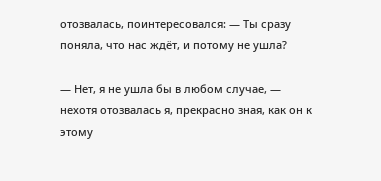отозвалась, поинтересовался: — Ты сразу поняла, что нас ждёт, и потому не ушла?

— Нет, я не ушла бы в любом случае, — нехотя отозвалась я, прекрасно зная, как он к этому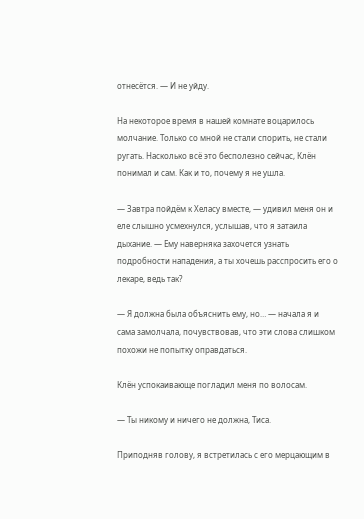отнесётся. — И не уйду.

На некоторое время в нашей комнате воцарилось молчание. Только со мной не стали спорить, не стали ругать. Насколько всё это бесполезно сейчас, Клён понимал и сам. Как и то, почему я не ушла.

— Завтра пойдём к Хеласу вместе, — удивил меня он и еле слышно усмехнулся, услышав, что я затаила дыхание. — Ему наверняка захочется узнать подробности нападения, а ты хочешь расспросить его о лекаре, ведь так?

— Я должна была объяснить ему, но… — начала я и сама замолчала, почувствовав, что эти слова слишком похожи не попытку оправдаться.

Клён успокаивающе погладил меня по волосам.

— Ты никому и ничего не должна, Тиса.

Приподняв голову, я встретилась с его мерцающим в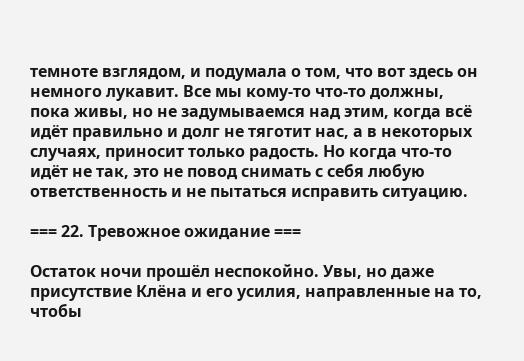темноте взглядом, и подумала о том, что вот здесь он немного лукавит. Все мы кому-то что-то должны, пока живы, но не задумываемся над этим, когда всё идёт правильно и долг не тяготит нас, а в некоторых случаях, приносит только радость. Но когда что-то идёт не так, это не повод снимать с себя любую ответственность и не пытаться исправить ситуацию.

=== 22. Тревожное ожидание ===

Остаток ночи прошёл неспокойно. Увы, но даже присутствие Клёна и его усилия, направленные на то, чтобы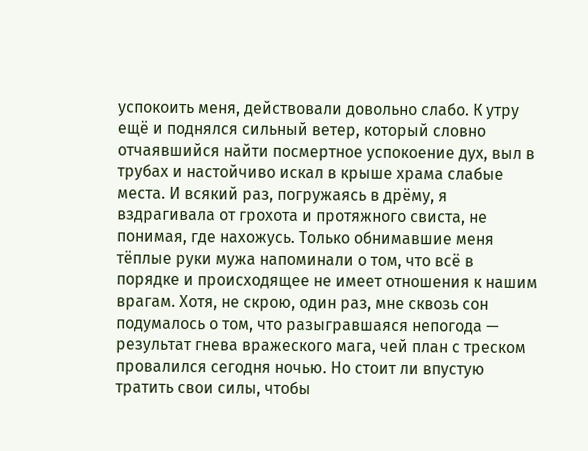успокоить меня, действовали довольно слабо. К утру ещё и поднялся сильный ветер, который словно отчаявшийся найти посмертное успокоение дух, выл в трубах и настойчиво искал в крыше храма слабые места. И всякий раз, погружаясь в дрёму, я вздрагивала от грохота и протяжного свиста, не понимая, где нахожусь. Только обнимавшие меня тёплые руки мужа напоминали о том, что всё в порядке и происходящее не имеет отношения к нашим врагам. Хотя, не скрою, один раз, мне сквозь сон подумалось о том, что разыгравшаяся непогода — результат гнева вражеского мага, чей план с треском провалился сегодня ночью. Но стоит ли впустую тратить свои силы, чтобы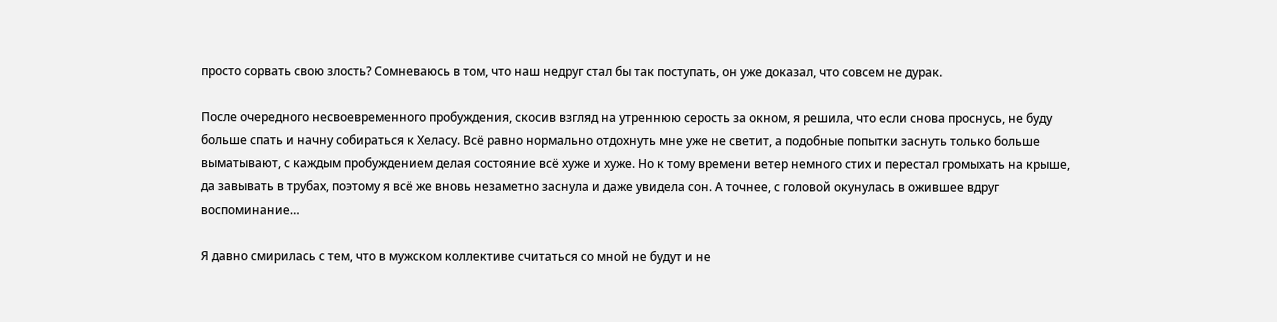просто сорвать свою злость? Сомневаюсь в том, что наш недруг стал бы так поступать, он уже доказал, что совсем не дурак.

После очередного несвоевременного пробуждения, скосив взгляд на утреннюю серость за окном, я решила, что если снова проснусь, не буду больше спать и начну собираться к Хеласу. Всё равно нормально отдохнуть мне уже не светит, а подобные попытки заснуть только больше выматывают, с каждым пробуждением делая состояние всё хуже и хуже. Но к тому времени ветер немного стих и перестал громыхать на крыше, да завывать в трубах, поэтому я всё же вновь незаметно заснула и даже увидела сон. А точнее, с головой окунулась в ожившее вдруг воспоминание…

Я давно смирилась с тем, что в мужском коллективе считаться со мной не будут и не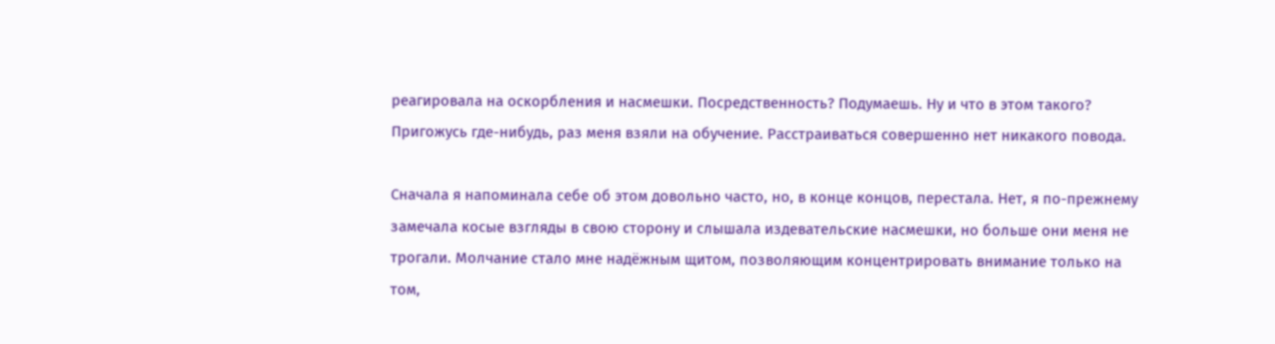реагировала на оскорбления и насмешки. Посредственность? Подумаешь. Ну и что в этом такого? Пригожусь где-нибудь, раз меня взяли на обучение. Расстраиваться совершенно нет никакого повода.

Сначала я напоминала себе об этом довольно часто, но, в конце концов, перестала. Нет, я по-прежнему замечала косые взгляды в свою сторону и слышала издевательские насмешки, но больше они меня не трогали. Молчание стало мне надёжным щитом, позволяющим концентрировать внимание только на том,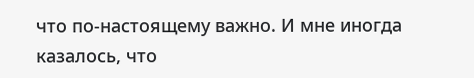что по-настоящему важно. И мне иногда казалось, что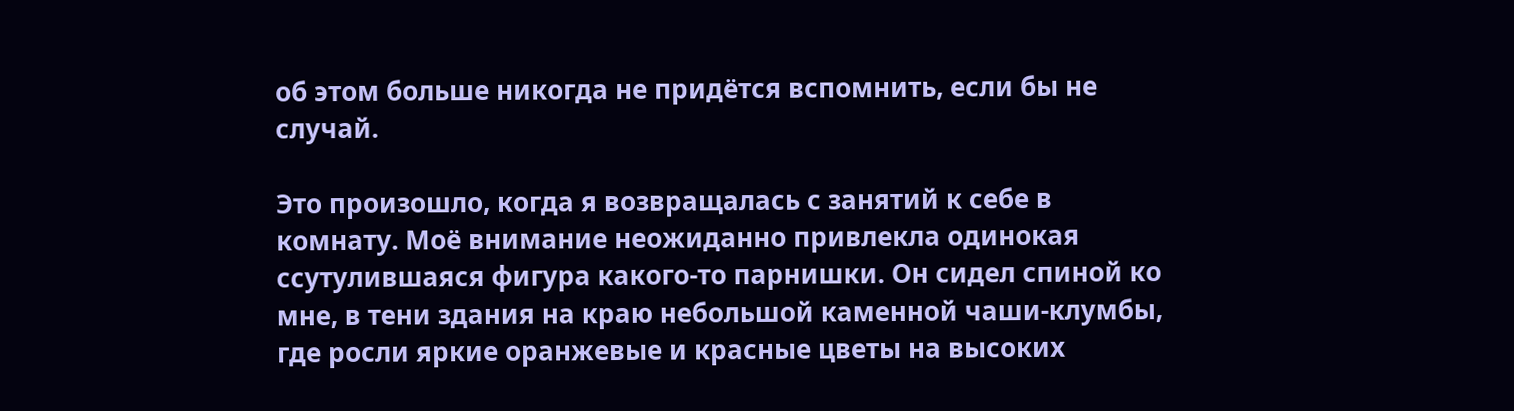об этом больше никогда не придётся вспомнить, если бы не случай.

Это произошло, когда я возвращалась с занятий к себе в комнату. Моё внимание неожиданно привлекла одинокая ссутулившаяся фигура какого-то парнишки. Он сидел спиной ко мне, в тени здания на краю небольшой каменной чаши-клумбы, где росли яркие оранжевые и красные цветы на высоких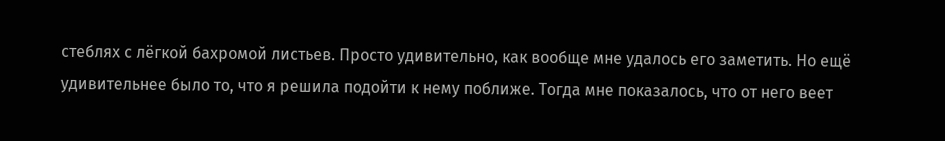стеблях с лёгкой бахромой листьев. Просто удивительно, как вообще мне удалось его заметить. Но ещё удивительнее было то, что я решила подойти к нему поближе. Тогда мне показалось, что от него веет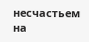несчастьем на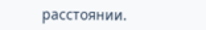расстоянии.